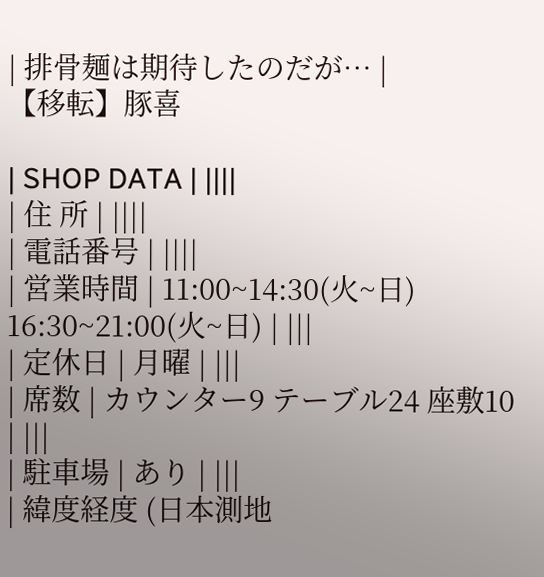| 排骨麺は期待したのだが… |
【移転】豚喜

| SHOP DATA | ||||
| 住 所 | ||||
| 電話番号 | ||||
| 営業時間 | 11:00~14:30(火~日) 16:30~21:00(火~日) | |||
| 定休日 | 月曜 | |||
| 席数 | カウンター9 テーブル24 座敷10 | |||
| 駐車場 | あり | |||
| 緯度経度 (日本測地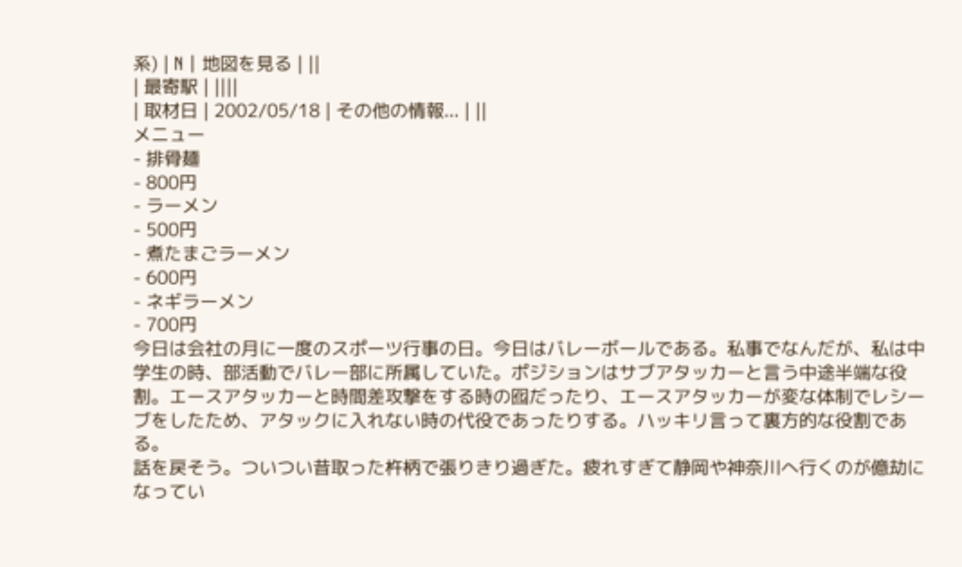系) | N | 地図を見る | ||
| 最寄駅 | ||||
| 取材日 | 2002/05/18 | その他の情報... | ||
メニュー
- 排骨麺
- 800円
- ラーメン
- 500円
- 煮たまごラーメン
- 600円
- ネギラーメン
- 700円
今日は会社の月に一度のスポーツ行事の日。今日はバレーボールである。私事でなんだが、私は中学生の時、部活動でバレー部に所属していた。ポジションはサブアタッカーと言う中途半端な役割。エースアタッカーと時間差攻撃をする時の囮だったり、エースアタッカーが変な体制でレシーブをしたため、アタックに入れない時の代役であったりする。ハッキリ言って裏方的な役割である。
話を戻そう。ついつい昔取った杵柄で張りきり過ぎた。疲れすぎて静岡や神奈川へ行くのが億劫になってい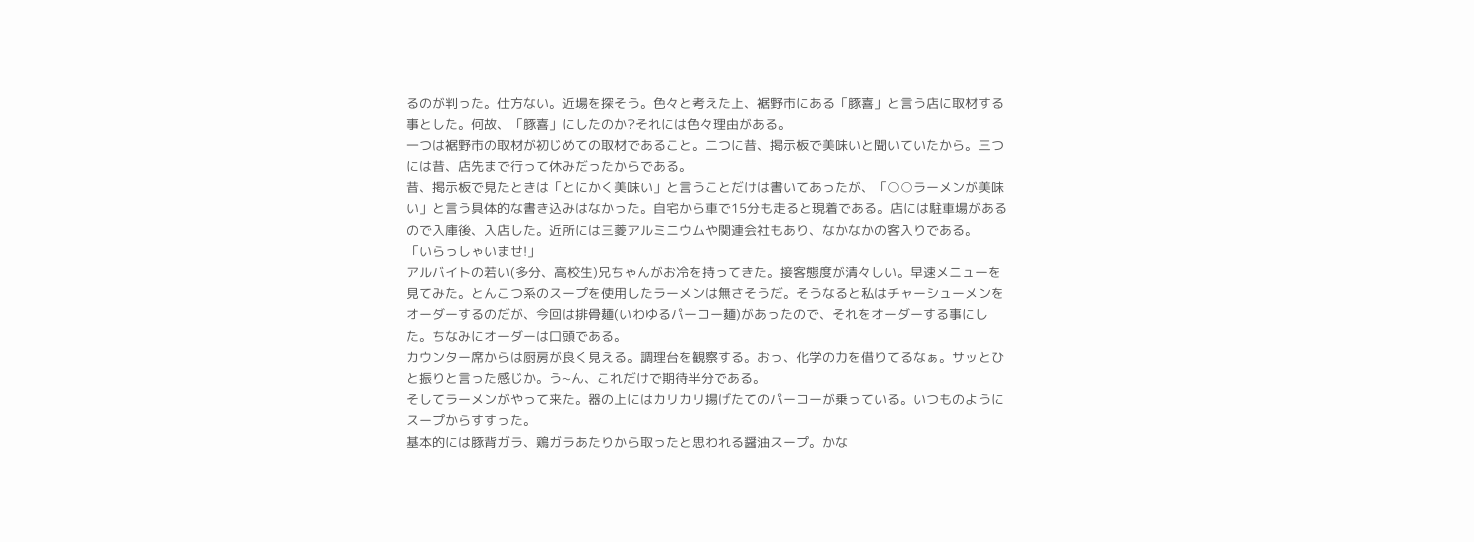るのが判った。仕方ない。近場を探そう。色々と考えた上、裾野市にある「豚喜」と言う店に取材する事とした。何故、「豚喜」にしたのか?それには色々理由がある。
一つは裾野市の取材が初じめての取材であること。二つに昔、掲示板で美味いと聞いていたから。三つには昔、店先まで行って休みだったからである。
昔、掲示板で見たときは「とにかく美味い」と言うことだけは書いてあったが、「○○ラーメンが美味い」と言う具体的な書き込みはなかった。自宅から車で15分も走ると現着である。店には駐車場があるので入庫後、入店した。近所には三菱アルミニウムや関連会社もあり、なかなかの客入りである。
「いらっしゃいませ!」
アルバイトの若い(多分、高校生)兄ちゃんがお冷を持ってきた。接客態度が清々しい。早速メニューを見てみた。とんこつ系のスープを使用したラーメンは無さそうだ。そうなると私はチャーシューメンをオーダーするのだが、今回は排骨麺(いわゆるパーコー麺)があったので、それをオーダーする事にした。ちなみにオーダーは口頭である。
カウンター席からは厨房が良く見える。調理台を観察する。おっ、化学の力を借りてるなぁ。サッとひと振りと言った感じか。う~ん、これだけで期待半分である。
そしてラーメンがやって来た。器の上にはカリカリ揚げたてのパーコーが乗っている。いつものようにスープからすすった。
基本的には豚背ガラ、鶏ガラあたりから取ったと思われる醤油スープ。かな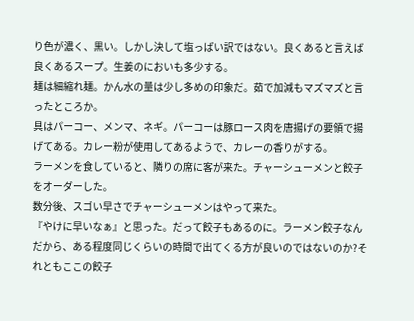り色が濃く、黒い。しかし決して塩っぱい訳ではない。良くあると言えば良くあるスープ。生姜のにおいも多少する。
麺は細縮れ麺。かん水の量は少し多めの印象だ。茹で加減もマズマズと言ったところか。
具はパーコー、メンマ、ネギ。パーコーは豚ロース肉を唐揚げの要領で揚げてある。カレー粉が使用してあるようで、カレーの香りがする。
ラーメンを食していると、隣りの席に客が来た。チャーシューメンと餃子をオーダーした。
数分後、スゴい早さでチャーシューメンはやって来た。
『やけに早いなぁ』と思った。だって餃子もあるのに。ラーメン餃子なんだから、ある程度同じくらいの時間で出てくる方が良いのではないのか?それともここの餃子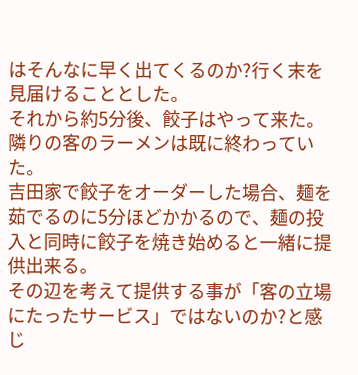はそんなに早く出てくるのか?行く末を見届けることとした。
それから約5分後、餃子はやって来た。隣りの客のラーメンは既に終わっていた。
吉田家で餃子をオーダーした場合、麺を茹でるのに5分ほどかかるので、麺の投入と同時に餃子を焼き始めると一緒に提供出来る。
その辺を考えて提供する事が「客の立場にたったサービス」ではないのか?と感じ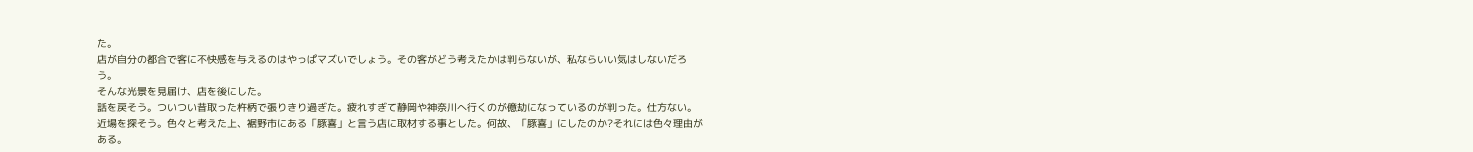た。
店が自分の都合で客に不快感を与えるのはやっぱマズいでしょう。その客がどう考えたかは判らないが、私ならいい気はしないだろう。
そんな光景を見届け、店を後にした。
話を戻そう。ついつい昔取った杵柄で張りきり過ぎた。疲れすぎて静岡や神奈川へ行くのが億劫になっているのが判った。仕方ない。近場を探そう。色々と考えた上、裾野市にある「豚喜」と言う店に取材する事とした。何故、「豚喜」にしたのか?それには色々理由がある。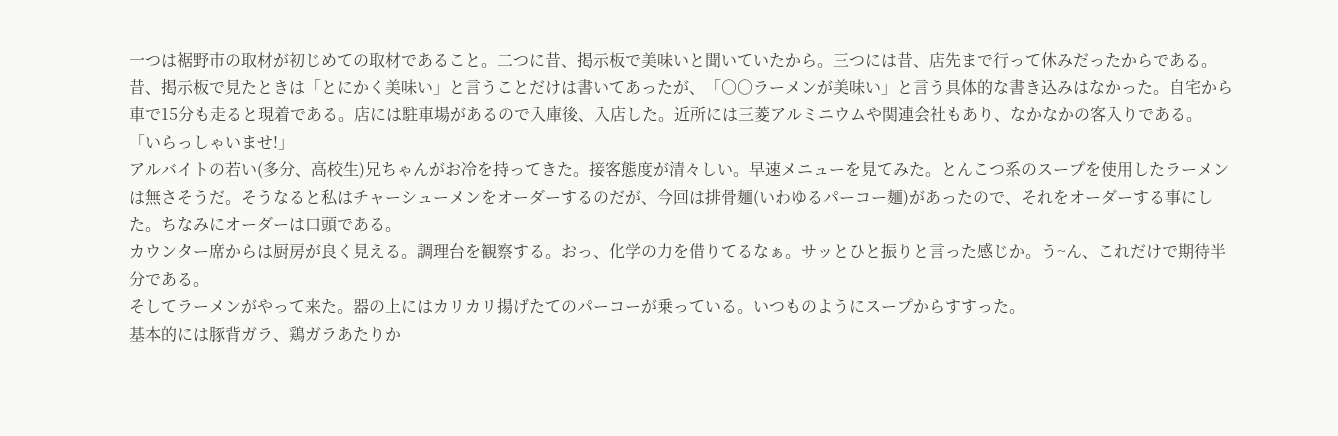一つは裾野市の取材が初じめての取材であること。二つに昔、掲示板で美味いと聞いていたから。三つには昔、店先まで行って休みだったからである。
昔、掲示板で見たときは「とにかく美味い」と言うことだけは書いてあったが、「○○ラーメンが美味い」と言う具体的な書き込みはなかった。自宅から車で15分も走ると現着である。店には駐車場があるので入庫後、入店した。近所には三菱アルミニウムや関連会社もあり、なかなかの客入りである。
「いらっしゃいませ!」
アルバイトの若い(多分、高校生)兄ちゃんがお冷を持ってきた。接客態度が清々しい。早速メニューを見てみた。とんこつ系のスープを使用したラーメンは無さそうだ。そうなると私はチャーシューメンをオーダーするのだが、今回は排骨麺(いわゆるパーコー麺)があったので、それをオーダーする事にした。ちなみにオーダーは口頭である。
カウンター席からは厨房が良く見える。調理台を観察する。おっ、化学の力を借りてるなぁ。サッとひと振りと言った感じか。う~ん、これだけで期待半分である。
そしてラーメンがやって来た。器の上にはカリカリ揚げたてのパーコーが乗っている。いつものようにスープからすすった。
基本的には豚背ガラ、鶏ガラあたりか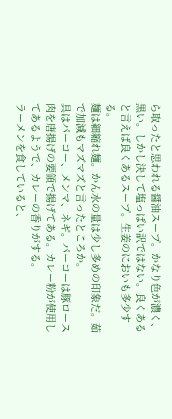ら取ったと思われる醤油スープ。かなり色が濃く、黒い。しかし決して塩っぱい訳ではない。良くあると言えば良くあるスープ。生姜のにおいも多少する。
麺は細縮れ麺。かん水の量は少し多めの印象だ。茹で加減もマズマズと言ったところか。
具はパーコー、メンマ、ネギ。パーコーは豚ロース肉を唐揚げの要領で揚げてある。カレー粉が使用してあるようで、カレーの香りがする。
ラーメンを食していると、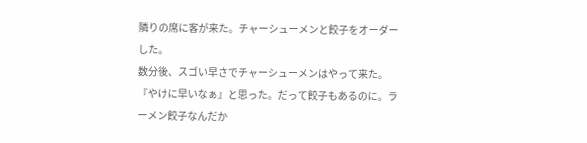隣りの席に客が来た。チャーシューメンと餃子をオーダーした。
数分後、スゴい早さでチャーシューメンはやって来た。
『やけに早いなぁ』と思った。だって餃子もあるのに。ラーメン餃子なんだか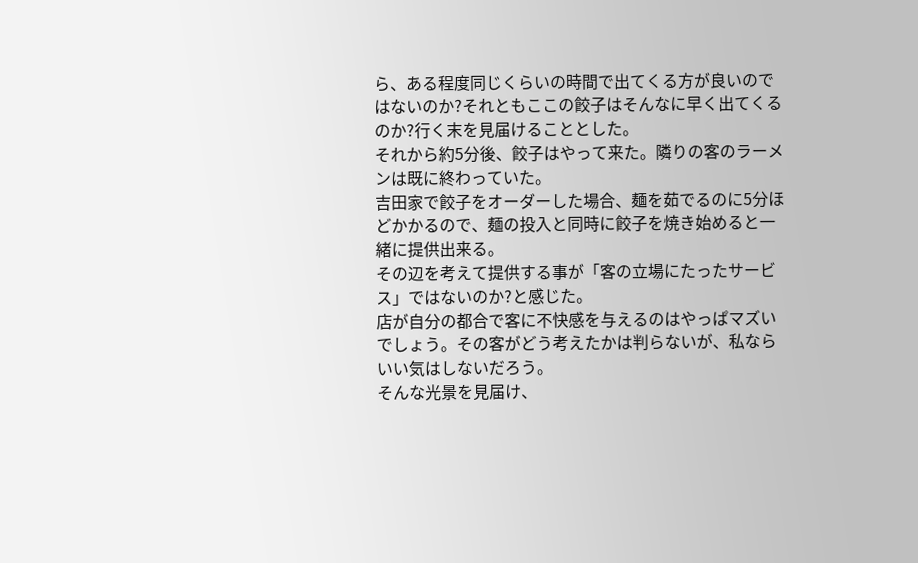ら、ある程度同じくらいの時間で出てくる方が良いのではないのか?それともここの餃子はそんなに早く出てくるのか?行く末を見届けることとした。
それから約5分後、餃子はやって来た。隣りの客のラーメンは既に終わっていた。
吉田家で餃子をオーダーした場合、麺を茹でるのに5分ほどかかるので、麺の投入と同時に餃子を焼き始めると一緒に提供出来る。
その辺を考えて提供する事が「客の立場にたったサービス」ではないのか?と感じた。
店が自分の都合で客に不快感を与えるのはやっぱマズいでしょう。その客がどう考えたかは判らないが、私ならいい気はしないだろう。
そんな光景を見届け、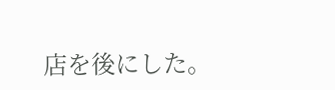店を後にした。